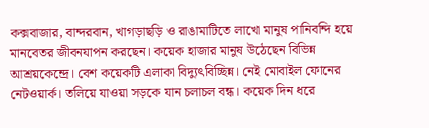কক্সবাজার, বান্দরবান, খাগড়াছড়ি ও রাঙামাটিতে লাখো মানুষ পানিবন্দি হয়ে মানবেতর জীবনযাপন করছেন। কয়েক হাজার মানুষ উঠেছেন বিভিন্ন আশ্রয়কেন্দ্রে। বেশ কয়েকটি এলাকা বিদ্যুৎবিচ্ছিন্ন। নেই মোবাইল ফোনের নেটওয়ার্ক। তলিয়ে যাওয়া সড়কে যান চলাচল বন্ধ। কয়েক দিন ধরে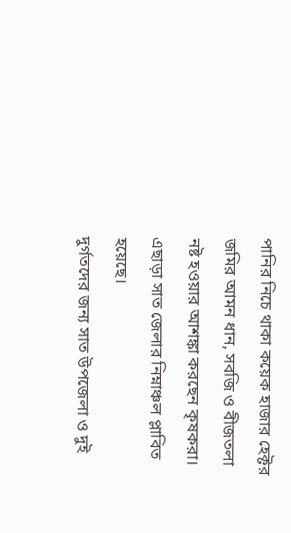পানির নিচে থাকা কয়েক হাজার হেক্টর জমির আমন ধান, সবজি ও বীজতলা নষ্ট হওয়ার আশঙ্কা করছেন কৃষকরা। এছাড়া সাত জেলার নিম্নাঞ্চল প্লাবিত হয়েছে।
দুর্গতদের জন্য সাত উপজেলা ও দুই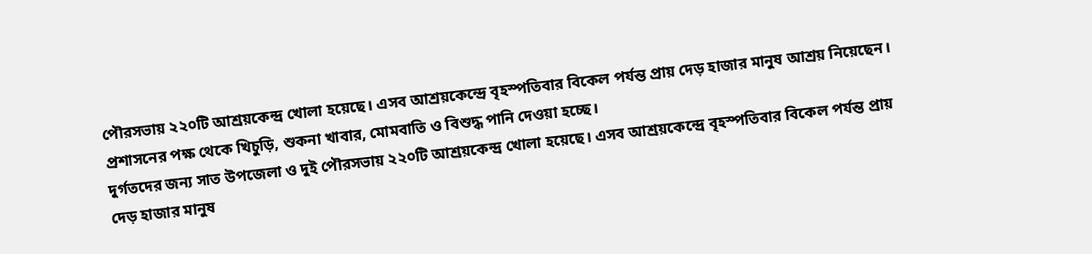পৌরসভায় ২২০টি আশ্রয়কেন্দ্র খোলা হয়েছে। এসব আশ্রয়কেন্দ্রে বৃহস্পতিবার বিকেল পর্যন্ত প্রায় দেড় হাজার মানুষ আশ্রয় নিয়েছেন। প্রশাসনের পক্ষ থেকে খিচুড়ি, শুকনা খাবার, মোমবাতি ও বিশুদ্ধ পানি দেওয়া হচ্ছে।
দুর্গতদের জন্য সাত উপজেলা ও দুই পৌরসভায় ২২০টি আশ্রয়কেন্দ্র খোলা হয়েছে। এসব আশ্রয়কেন্দ্রে বৃহস্পতিবার বিকেল পর্যন্ত প্রায় দেড় হাজার মানুষ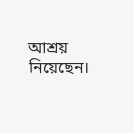আশ্রয় নিয়েছেন।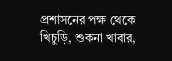প্রশাসনের পক্ষ থেকে খিচুড়ি, শুকনা খাবার,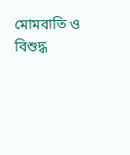মোমবাতি ও বিশুদ্ধ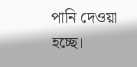পানি দেওয়া হচ্ছে।